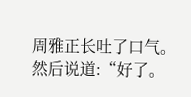周雅正长吐了口气。然后说道:“好了。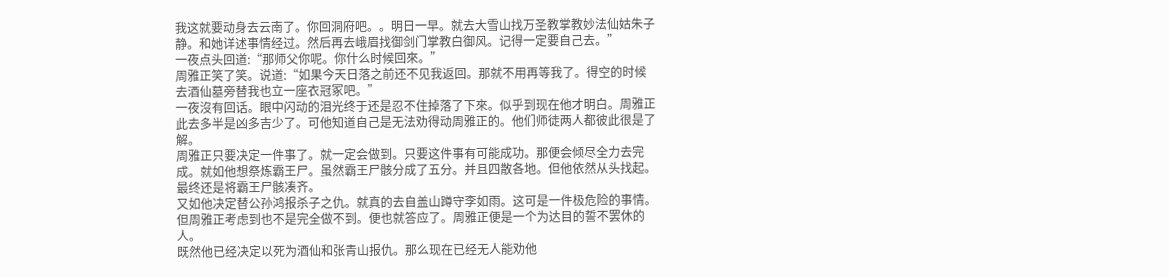我这就要动身去云南了。你回洞府吧。。明日一早。就去大雪山找万圣教掌教妙法仙姑朱子静。和她详述事情经过。然后再去峨眉找御剑门掌教白御风。记得一定要自己去。”
一夜点头回道:“那师父你呢。你什么时候回來。”
周雅正笑了笑。说道:“如果今天日落之前还不见我返回。那就不用再等我了。得空的时候去酒仙墓旁替我也立一座衣冠冢吧。”
一夜沒有回话。眼中闪动的泪光终于还是忍不住掉落了下來。似乎到现在他才明白。周雅正此去多半是凶多吉少了。可他知道自己是无法劝得动周雅正的。他们师徒两人都彼此很是了解。
周雅正只要决定一件事了。就一定会做到。只要这件事有可能成功。那便会倾尽全力去完成。就如他想祭炼霸王尸。虽然霸王尸骸分成了五分。并且四散各地。但他依然从头找起。最终还是将霸王尸骸凑齐。
又如他决定替公孙鸿报杀子之仇。就真的去自盖山蹲守李如雨。这可是一件极危险的事情。但周雅正考虑到也不是完全做不到。便也就答应了。周雅正便是一个为达目的誓不罢休的人。
既然他已经决定以死为酒仙和张青山报仇。那么现在已经无人能劝他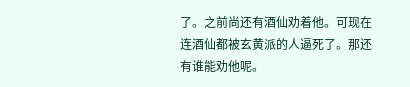了。之前尚还有酒仙劝着他。可现在连酒仙都被玄黄派的人逼死了。那还有谁能劝他呢。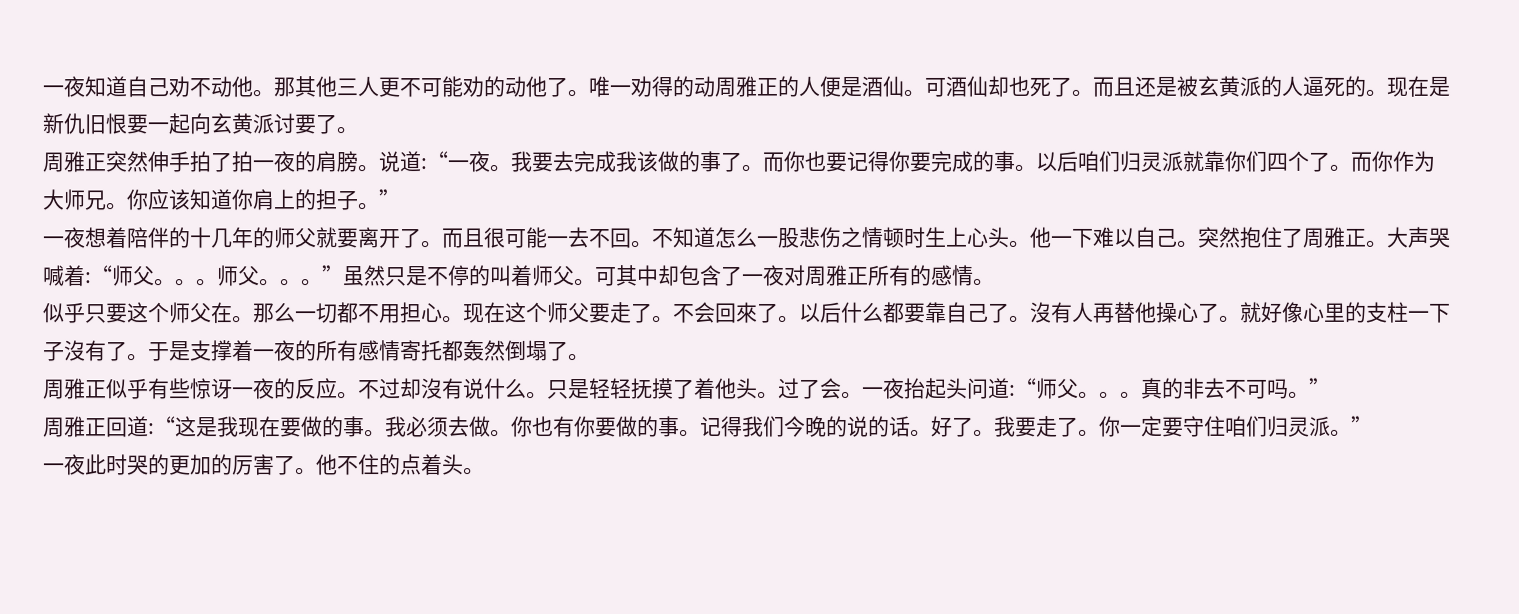一夜知道自己劝不动他。那其他三人更不可能劝的动他了。唯一劝得的动周雅正的人便是酒仙。可酒仙却也死了。而且还是被玄黄派的人逼死的。现在是新仇旧恨要一起向玄黄派讨要了。
周雅正突然伸手拍了拍一夜的肩膀。说道:“一夜。我要去完成我该做的事了。而你也要记得你要完成的事。以后咱们归灵派就靠你们四个了。而你作为大师兄。你应该知道你肩上的担子。”
一夜想着陪伴的十几年的师父就要离开了。而且很可能一去不回。不知道怎么一股悲伤之情顿时生上心头。他一下难以自己。突然抱住了周雅正。大声哭喊着:“师父。。。师父。。。”虽然只是不停的叫着师父。可其中却包含了一夜对周雅正所有的感情。
似乎只要这个师父在。那么一切都不用担心。现在这个师父要走了。不会回來了。以后什么都要靠自己了。沒有人再替他操心了。就好像心里的支柱一下子沒有了。于是支撑着一夜的所有感情寄托都轰然倒塌了。
周雅正似乎有些惊讶一夜的反应。不过却沒有说什么。只是轻轻抚摸了着他头。过了会。一夜抬起头问道:“师父。。。真的非去不可吗。”
周雅正回道:“这是我现在要做的事。我必须去做。你也有你要做的事。记得我们今晚的说的话。好了。我要走了。你一定要守住咱们归灵派。”
一夜此时哭的更加的厉害了。他不住的点着头。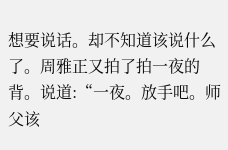想要说话。却不知道该说什么了。周雅正又拍了拍一夜的背。说道:“一夜。放手吧。师父该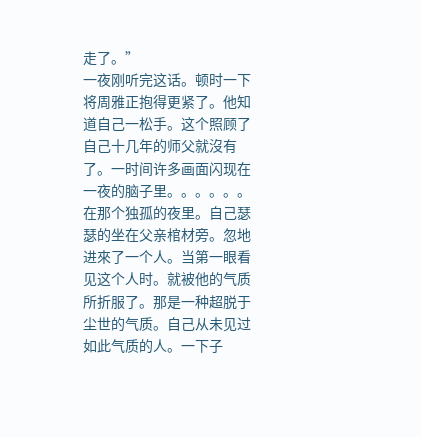走了。”
一夜刚听完这话。顿时一下将周雅正抱得更紧了。他知道自己一松手。这个照顾了自己十几年的师父就沒有了。一时间许多画面闪现在一夜的脑子里。。。。。。
在那个独孤的夜里。自己瑟瑟的坐在父亲棺材旁。忽地进來了一个人。当第一眼看见这个人时。就被他的气质所折服了。那是一种超脱于尘世的气质。自己从未见过如此气质的人。一下子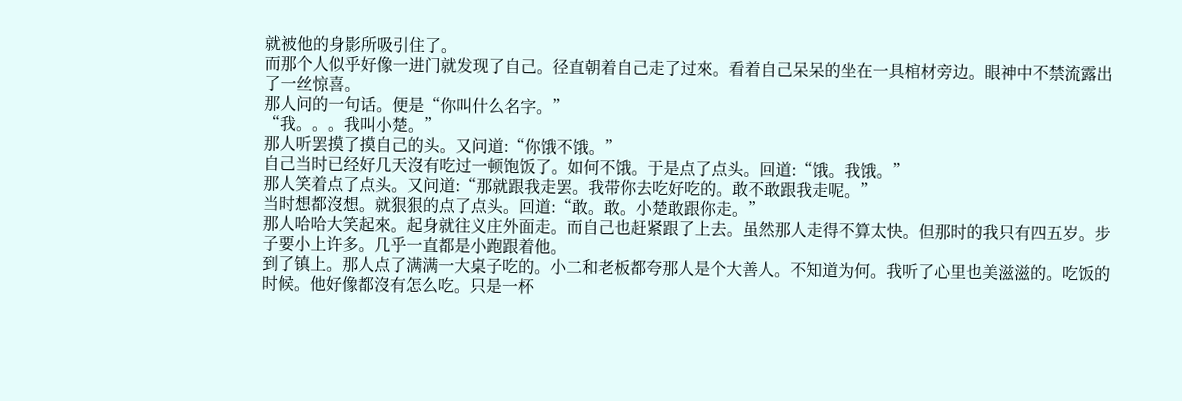就被他的身影所吸引住了。
而那个人似乎好像一进门就发现了自己。径直朝着自己走了过來。看着自己呆呆的坐在一具棺材旁边。眼神中不禁流露出了一丝惊喜。
那人问的一句话。便是“你叫什么名字。”
“我。。。我叫小楚。”
那人听罢摸了摸自己的头。又问道:“你饿不饿。”
自己当时已经好几天沒有吃过一顿饱饭了。如何不饿。于是点了点头。回道:“饿。我饿。”
那人笑着点了点头。又问道:“那就跟我走罢。我带你去吃好吃的。敢不敢跟我走呢。”
当时想都沒想。就狠狠的点了点头。回道:“敢。敢。小楚敢跟你走。”
那人哈哈大笑起來。起身就往义庄外面走。而自己也赶紧跟了上去。虽然那人走得不算太快。但那时的我只有四五岁。步子要小上许多。几乎一直都是小跑跟着他。
到了镇上。那人点了满满一大桌子吃的。小二和老板都夸那人是个大善人。不知道为何。我听了心里也美滋滋的。吃饭的时候。他好像都沒有怎么吃。只是一杯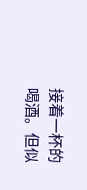接着一杯的喝酒。但似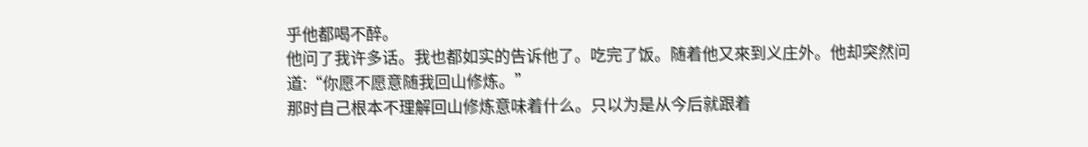乎他都喝不醉。
他问了我许多话。我也都如实的告诉他了。吃完了饭。随着他又來到义庄外。他却突然问道:“你愿不愿意随我回山修炼。”
那时自己根本不理解回山修炼意味着什么。只以为是从今后就跟着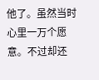他了。虽然当时心里一万个愿意。不过却还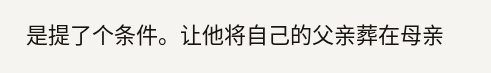是提了个条件。让他将自己的父亲葬在母亲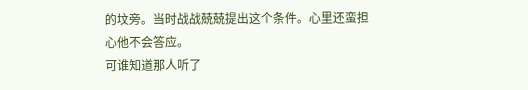的坟旁。当时战战兢兢提出这个条件。心里还蛮担心他不会答应。
可谁知道那人听了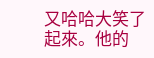又哈哈大笑了起來。他的